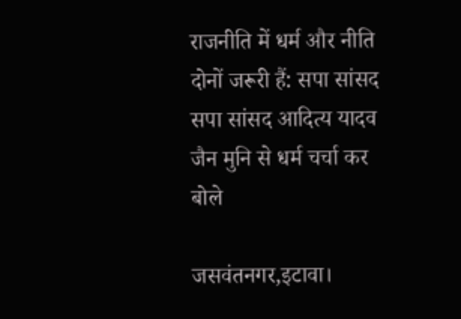राजनीति में धर्म और नीति दोनों जरूरी हैं: सपा सांसद
सपा सांसद आदित्य यादव जैन मुनि से धर्म चर्चा कर बोले

जसवंतनगर,इटावा।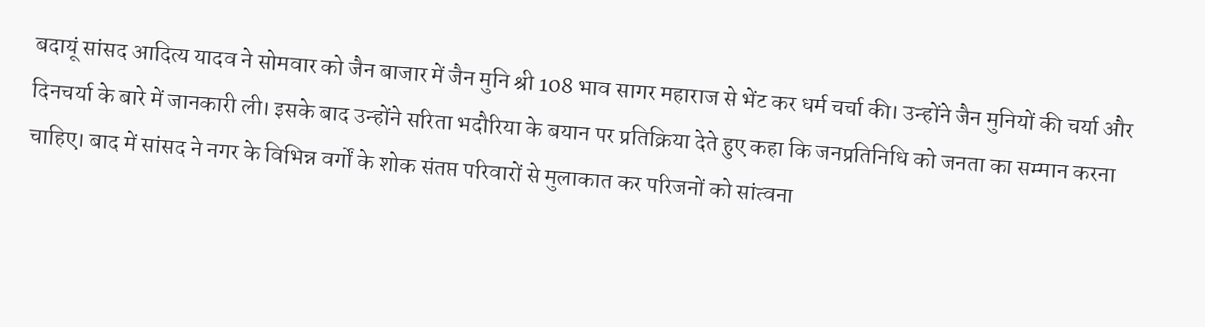बदायूं सांसद आदित्य यादव ने सोमवार को जैन बाजार में जैन मुनि श्री 108 भाव सागर महाराज से भेंट कर धर्म चर्चा की। उन्होंने जैन मुनियों की चर्या और दिनचर्या के बारे में जानकारी ली। इसके बाद उन्होंने सरिता भदौरिया के बयान पर प्रतिक्रिया देते हुए कहा कि जनप्रतिनिधि को जनता का सम्मान करना चाहिए। बाद में सांसद ने नगर के विभिन्न वर्गों के शोक संतप्त परिवारों से मुलाकात कर परिजनों को सांत्वना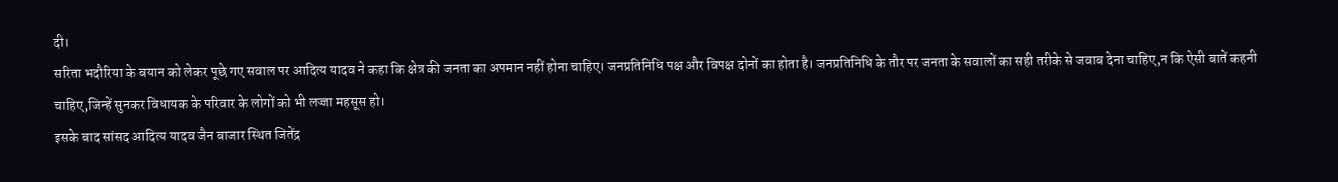दी।
सरिता भदौरिया के बयान को लेकर पूछे गए सवाल पर आदित्य यादव ने कहा कि क्षेत्र की जनता का अपमान नहीं होना चाहिए। जनप्रतिनिधि पक्ष और विपक्ष दोनों का होता है। जनप्रतिनिधि के तौर पर जनता के सवालों का सही तरीके से जवाब देना चाहिए,न कि ऐसी बातें कहनी चाहिए,जिन्हें सुनकर विधायक के परिवार के लोगों को भी लज्जा महसूस हो।
इसके बाद सांसद आदित्य यादव जैन बाजार स्थित जितेंद्र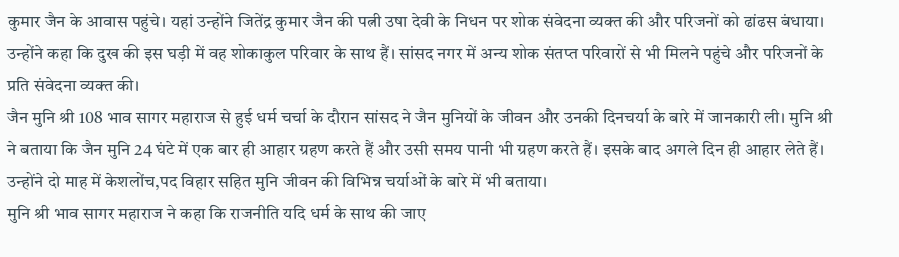कुमार जैन के आवास पहुंचे। यहां उन्होंने जितेंद्र कुमार जैन की पत्नी उषा देवी के निधन पर शोक संवेदना व्यक्त की और परिजनों को ढांढस बंधाया। उन्होंने कहा कि दुख की इस घड़ी में वह शोकाकुल परिवार के साथ हैं। सांसद नगर में अन्य शोक संतप्त परिवारों से भी मिलने पहुंचे और परिजनों के प्रति संवेदना व्यक्त की।
जैन मुनि श्री 108 भाव सागर महाराज से हुई धर्म चर्चा के दौरान सांसद ने जैन मुनियों के जीवन और उनकी दिनचर्या के बारे में जानकारी ली। मुनि श्री ने बताया कि जैन मुनि 24 घंटे में एक बार ही आहार ग्रहण करते हैं और उसी समय पानी भी ग्रहण करते हैं। इसके बाद अगले दिन ही आहार लेते हैं। उन्होंने दो माह में केशलोंच,पद विहार सहित मुनि जीवन की विभिन्न चर्याओं के बारे में भी बताया।
मुनि श्री भाव सागर महाराज ने कहा कि राजनीति यदि धर्म के साथ की जाए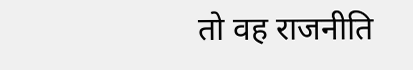तो वह राजनीति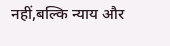नहीं,बल्कि न्याय और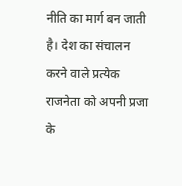नीति का मार्ग बन जाती है। देश का संचालन करने वाले प्रत्येक राजनेता को अपनी प्रजा के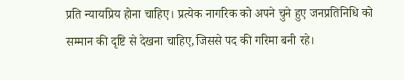प्रति न्यायप्रिय होना चाहिए। प्रत्येक नागरिक को अपने चुने हुए जनप्रतिनिधि को सम्मान की दृष्टि से देखना चाहिए,जिससे पद की गरिमा बनी रहे।